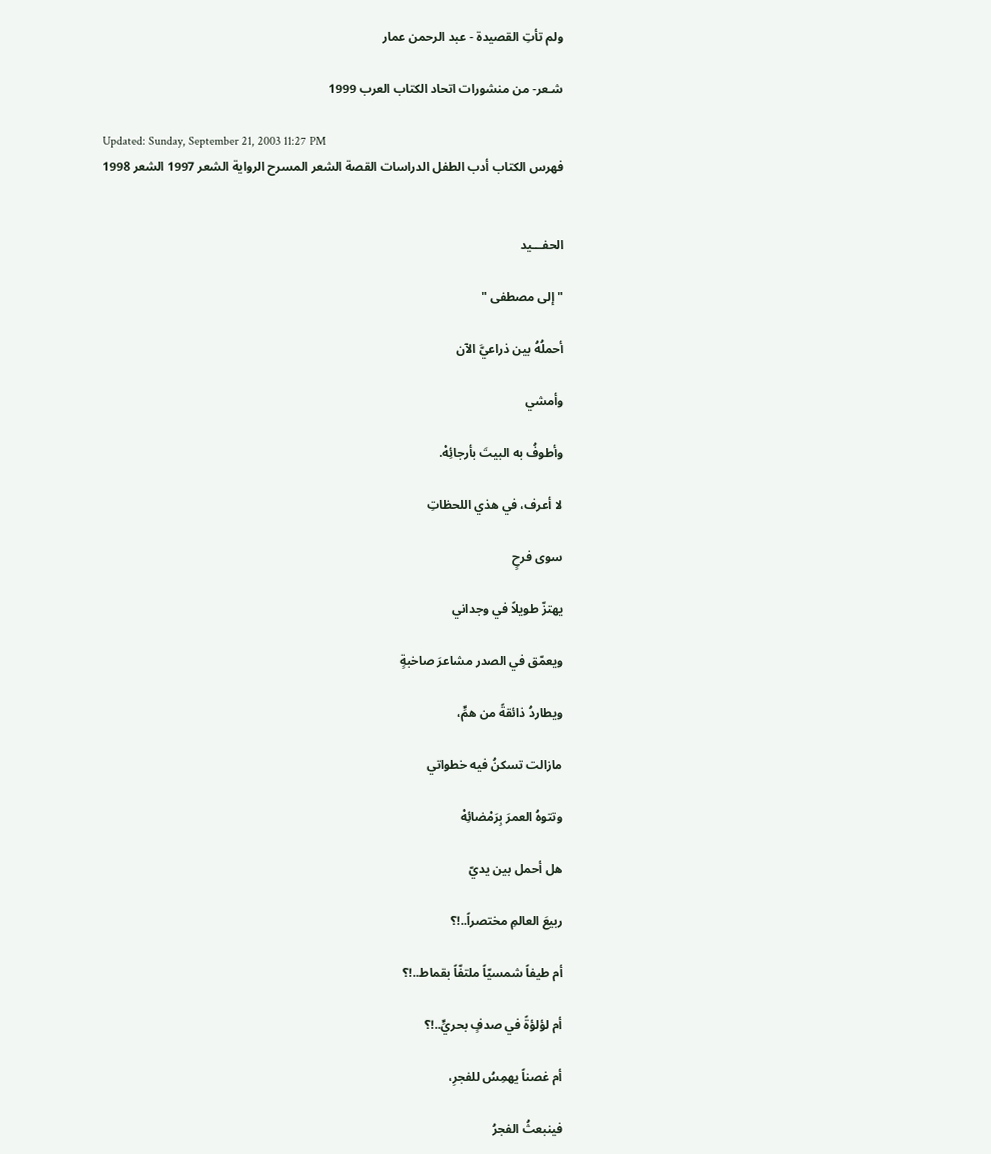ولم تأتِ القصيدة - عبد الرحمن عمار

شـعر- من منشورات اتحاد الكتاب العرب 1999

Updated: Sunday, September 21, 2003 11:27 PM
فهرس الكتاب أدب الطفل الدراسات القصة الشعر المسرح الرواية الشعر 1997 الشعر 1998


الحفـــيد

" إلى مصطفى "

أحملُهُ بين ذراعيَّ الآن

وأمشي

وأطوفُ به البيتَ بأرجائِهْ.

لا أعرف، في هذي اللحظاتِ

سوى فرحٍ

يهتزّ طويلاً في وجداني

ويعمّق في الصدر مشاعرَ صاخبةٍ

ويطاردُ ذائقةً من همٍّ،

مازالت تسكنُ فيه خطواتي

وتتوهُ العمرَ بِرَمْضائِهْ

هل أحمل بين يديّ

ربيعَ العالمِ مختصراً..!؟

أم طيفاً شمسيّاً ملتفّاً بقماط..!؟

أم لؤلؤةً في صدفٍ بحريٍّ..!؟

أم غصناً يهمِسُ للفجرِ،

فينبعثُ الفجرُ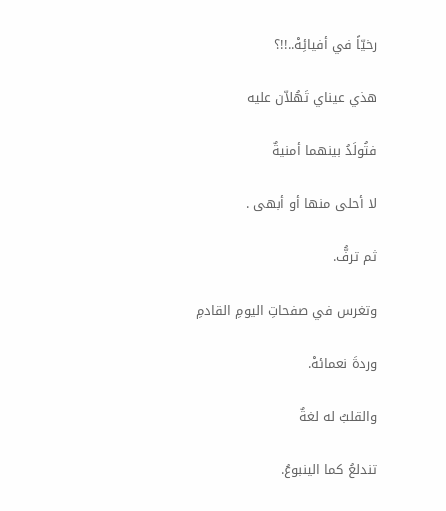رخيّاً في أفيائِهْ..!!؟

هذي عيناي تَهُلاّن عليه

فتُولَدُ بينهما أمنيةٌ

لا أحلى منها أو أبهى .

ثم ترفُّ.

وتغرس في صفحاتِ اليومِ القادمِ

وردةَ نعمائهْ.

والقلبُ له لغةٌ

تندلعُ كما الينبوعُ.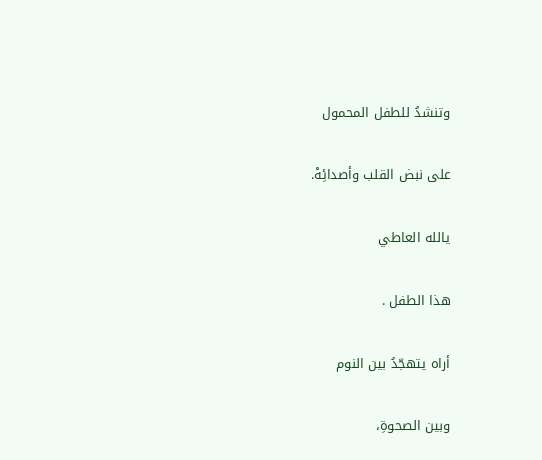وتنشدُ للطفل المحمول

على نبض القلب وأصدائِهْ.

يالله العاطي

هذا الطفل .

أراه يتهجّدُ بين النوم

وبين الصحوةِ،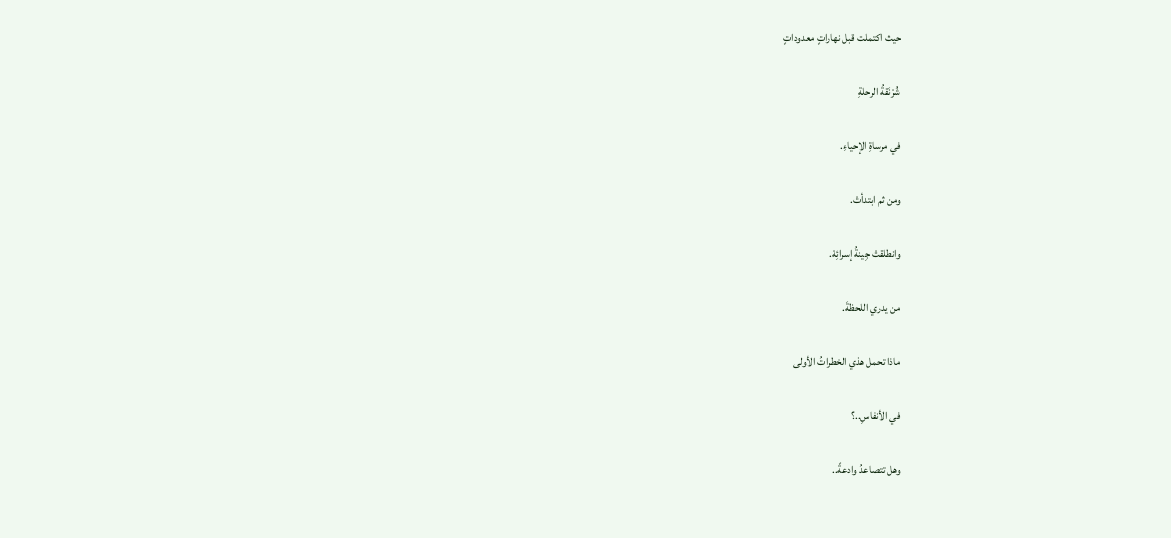حيث اكتملت قبل نهاراتٍ معدوداتٍ

شُرْنَقةُ الرحلةِ

في مرساةِ الإحياءِ.

ومن ثم ابتدأتْ.

وانطلقتْ جِينةُ إسرائِهْ.

من يدري اللحظةَ.

ماذا تحمل هذي الخطراتُ الأولى

في الأنفاسِ..؟

وهل تتصاعدُ وادعةً..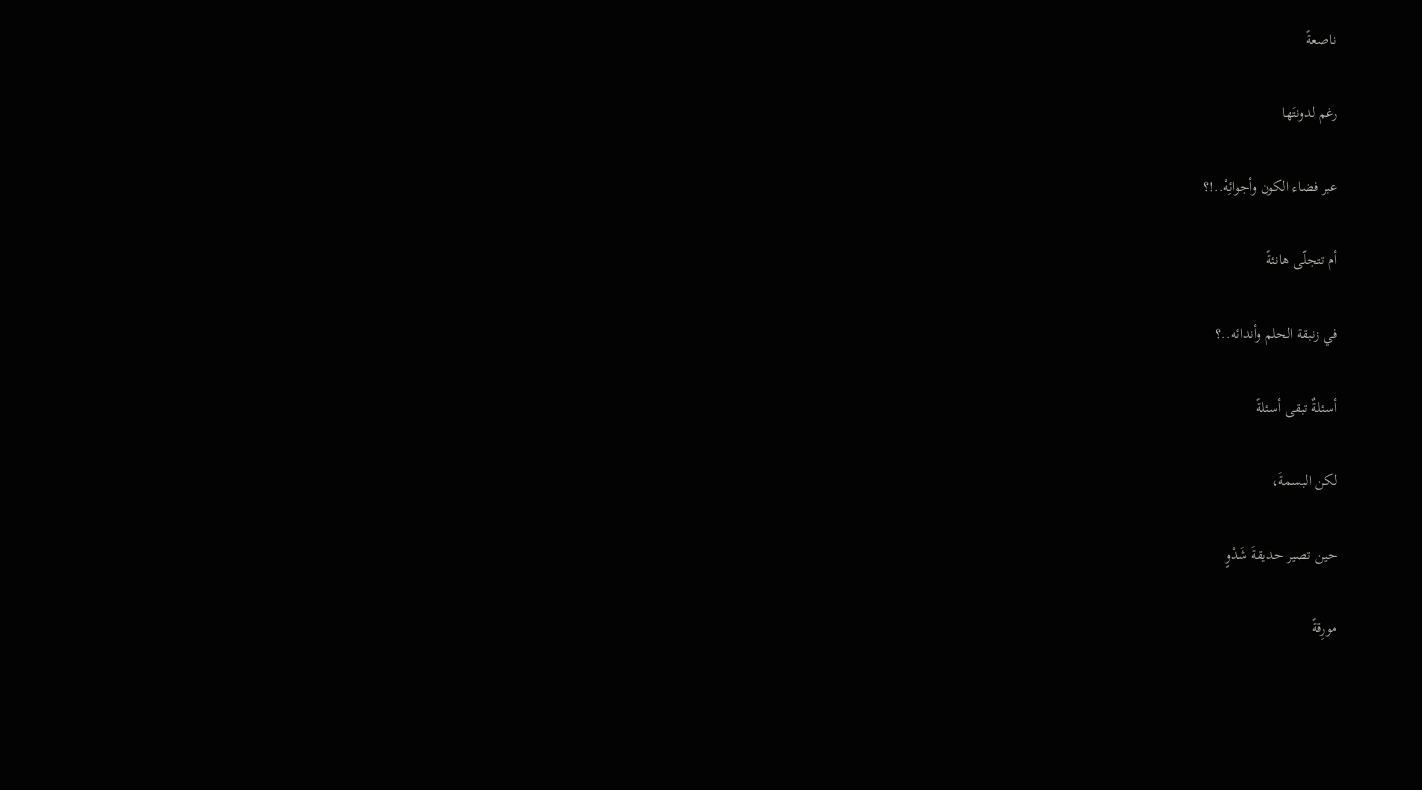ناصعةً

رغم لدونتَها

عبر فضاء الكون وأجوائِهْ..!؟

أم تتجلّى هانئةً

في زنبقة الحلم وأندائه..؟

أسئلةٌ تبقى أسئلةً

لكن البسمةَ،

حين تصير حديقةَ شَدْوٍ

مورِقةً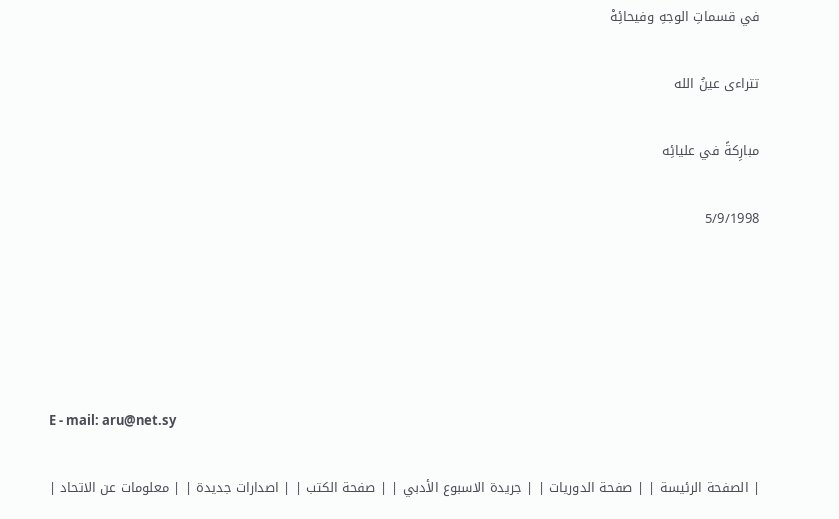في قسماتِ الوجهِ وفيحائِهْ

تتراءى عينُ الله

مبارِكةً في عليائِه

5/9/1998





E - mail: aru@net.sy

| الصفحة الرئيسة | | صفحة الدوريات | | جريدة الاسبوع الأدبي | | صفحة الكتب | | اصدارات جديدة | | معلومات عن الاتحاد |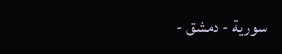سورية - دمشق -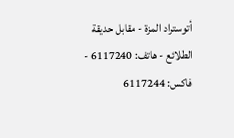أتوستراد المزة - مقابل حديقة الطلائع - هاتف: 6117240 - فاكس: 6117244